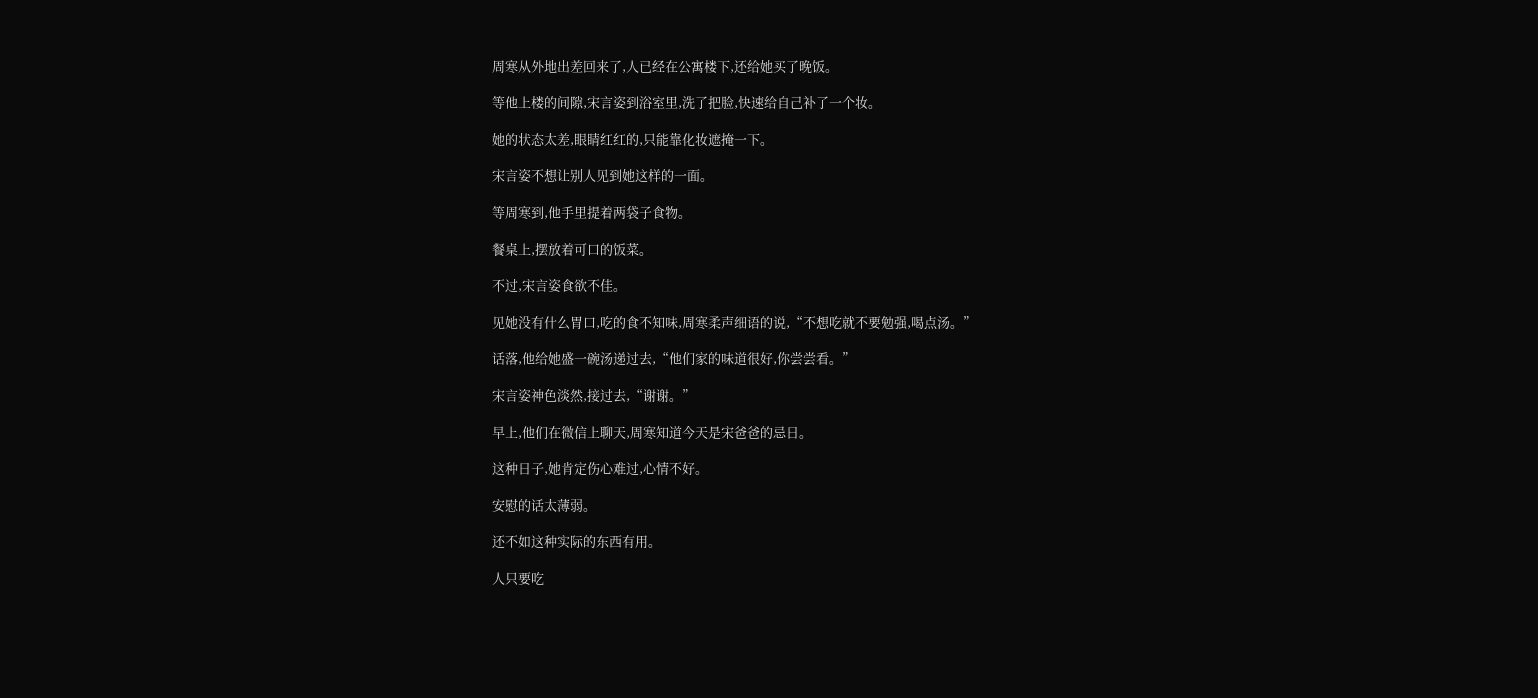周寒从外地出差回来了,人已经在公寓楼下,还给她买了晚饭。

等他上楼的间隙,宋言姿到浴室里,洗了把脸,快速给自己补了一个妆。

她的状态太差,眼睛红红的,只能靠化妆遮掩一下。

宋言姿不想让别人见到她这样的一面。

等周寒到,他手里提着两袋子食物。

餐桌上,摆放着可口的饭菜。

不过,宋言姿食欲不佳。

见她没有什么胃口,吃的食不知味,周寒柔声细语的说,“不想吃就不要勉强,喝点汤。”

话落,他给她盛一碗汤递过去,“他们家的味道很好,你尝尝看。”

宋言姿神色淡然,接过去,“谢谢。”

早上,他们在微信上聊天,周寒知道今天是宋爸爸的忌日。

这种日子,她肯定伤心难过,心情不好。

安慰的话太薄弱。

还不如这种实际的东西有用。

人只要吃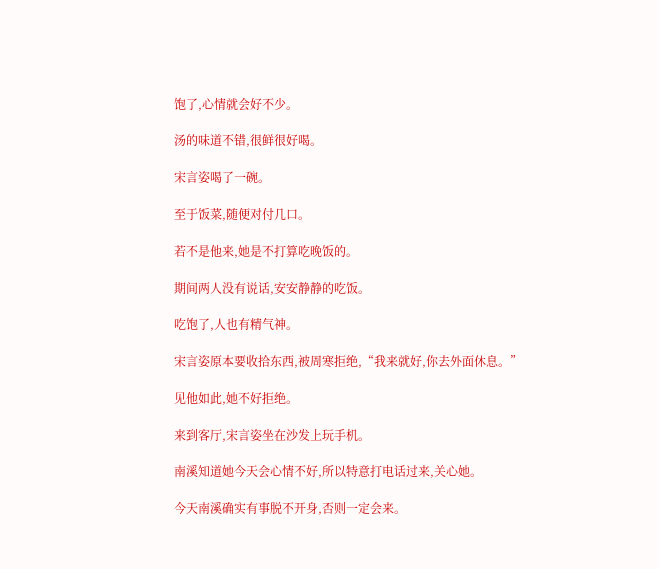饱了,心情就会好不少。

汤的味道不错,很鲜很好喝。

宋言姿喝了一碗。

至于饭菜,随便对付几口。

若不是他来,她是不打算吃晚饭的。

期间两人没有说话,安安静静的吃饭。

吃饱了,人也有精气神。

宋言姿原本要收拾东西,被周寒拒绝,“我来就好,你去外面休息。”

见他如此,她不好拒绝。

来到客厅,宋言姿坐在沙发上玩手机。

南溪知道她今天会心情不好,所以特意打电话过来,关心她。

今天南溪确实有事脱不开身,否则一定会来。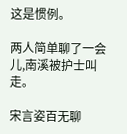这是惯例。

两人简单聊了一会儿,南溪被护士叫走。

宋言姿百无聊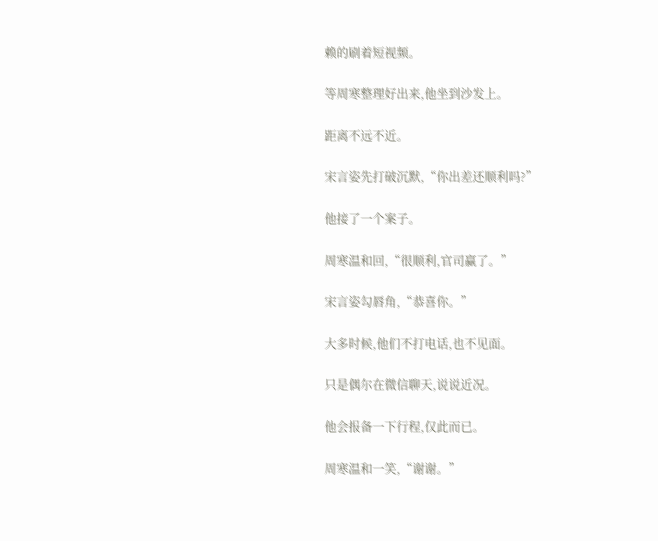赖的刷着短视频。

等周寒整理好出来,他坐到沙发上。

距离不远不近。

宋言姿先打破沉默,“你出差还顺利吗?”

他接了一个案子。

周寒温和回,“很顺利,官司赢了。”

宋言姿勾唇角,“恭喜你。”

大多时候,他们不打电话,也不见面。

只是偶尔在微信聊天,说说近况。

他会报备一下行程,仅此而已。

周寒温和一笑,“谢谢。”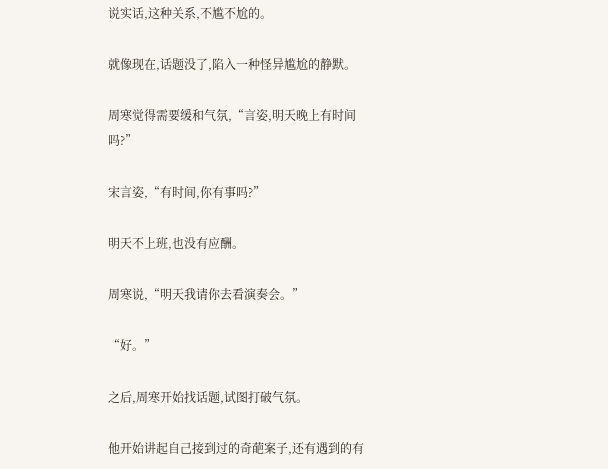说实话,这种关系,不尴不尬的。

就像现在,话题没了,陷入一种怪异尴尬的静默。

周寒觉得需要缓和气氛,“言姿,明天晚上有时间吗?”

宋言姿,“有时间,你有事吗?”

明天不上班,也没有应酬。

周寒说,“明天我请你去看演奏会。”

“好。”

之后,周寒开始找话题,试图打破气氛。

他开始讲起自己接到过的奇葩案子,还有遇到的有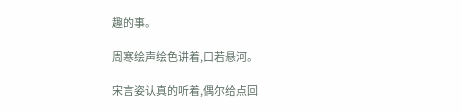趣的事。

周寒绘声绘色讲着,口若悬河。

宋言姿认真的听着,偶尔给点回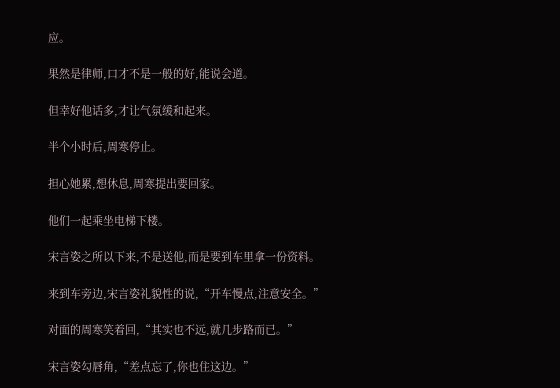应。

果然是律师,口才不是一般的好,能说会道。

但幸好他话多,才让气氛缓和起来。

半个小时后,周寒停止。

担心她累,想休息,周寒提出要回家。

他们一起乘坐电梯下楼。

宋言姿之所以下来,不是送他,而是要到车里拿一份资料。

来到车旁边,宋言姿礼貌性的说,“开车慢点,注意安全。”

对面的周寒笑着回,“其实也不远,就几步路而已。”

宋言姿勾唇角,“差点忘了,你也住这边。”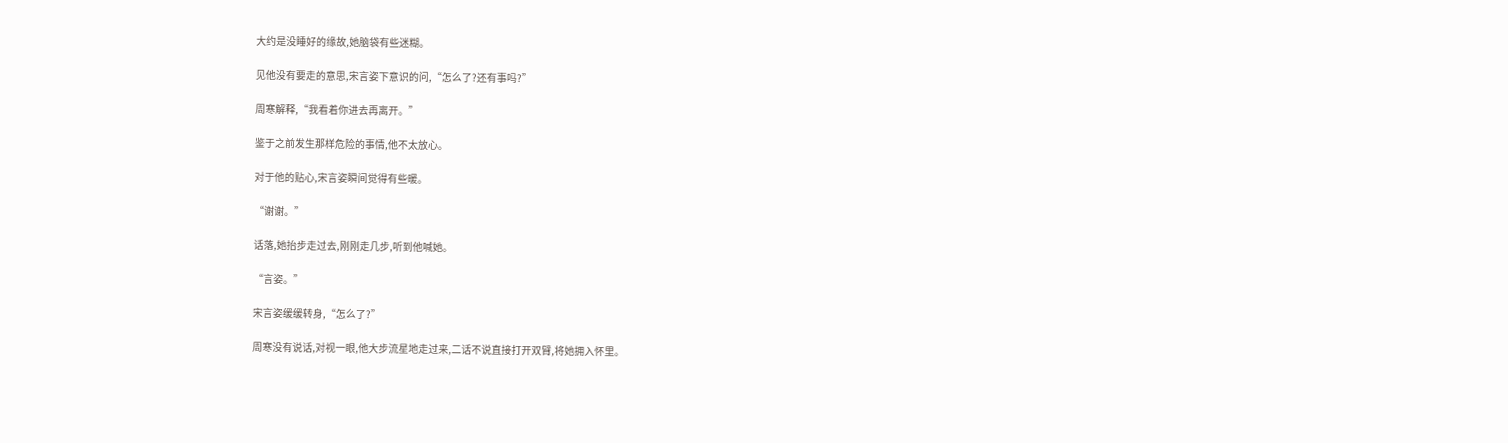大约是没睡好的缘故,她脑袋有些迷糊。

见他没有要走的意思,宋言姿下意识的问,“怎么了?还有事吗?”

周寒解释,“我看着你进去再离开。”

鉴于之前发生那样危险的事情,他不太放心。

对于他的贴心,宋言姿瞬间觉得有些暖。

“谢谢。”

话落,她抬步走过去,刚刚走几步,听到他喊她。

“言姿。”

宋言姿缓缓转身,“怎么了?”

周寒没有说话,对视一眼,他大步流星地走过来,二话不说直接打开双臂,将她拥入怀里。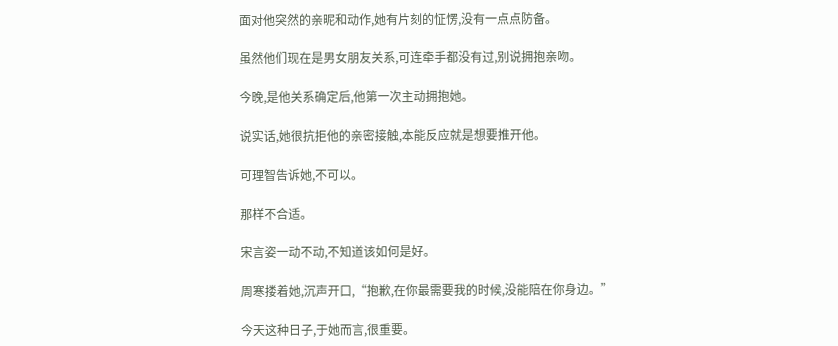面对他突然的亲昵和动作,她有片刻的怔愣,没有一点点防备。

虽然他们现在是男女朋友关系,可连牵手都没有过,别说拥抱亲吻。

今晚,是他关系确定后,他第一次主动拥抱她。

说实话,她很抗拒他的亲密接触,本能反应就是想要推开他。

可理智告诉她,不可以。

那样不合适。

宋言姿一动不动,不知道该如何是好。

周寒搂着她,沉声开口,“抱歉,在你最需要我的时候,没能陪在你身边。”

今天这种日子,于她而言,很重要。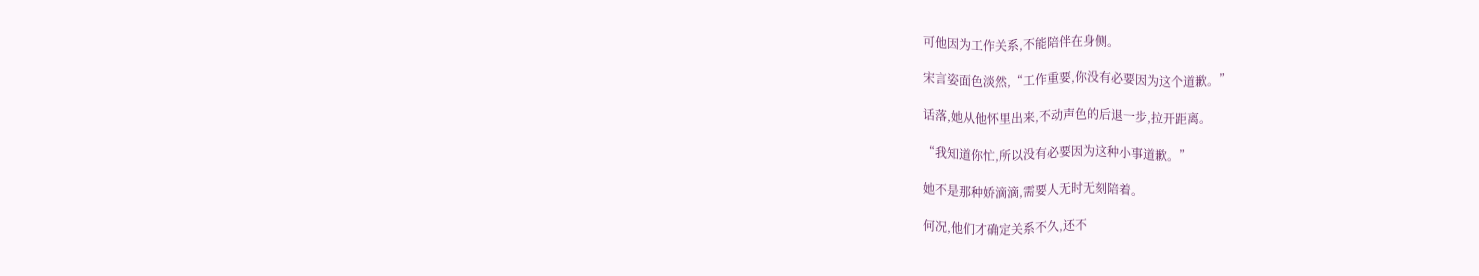可他因为工作关系,不能陪伴在身侧。

宋言姿面色淡然,“工作重要,你没有必要因为这个道歉。”

话落,她从他怀里出来,不动声色的后退一步,拉开距离。

“我知道你忙,所以没有必要因为这种小事道歉。”

她不是那种娇滴滴,需要人无时无刻陪着。

何况,他们才确定关系不久,还不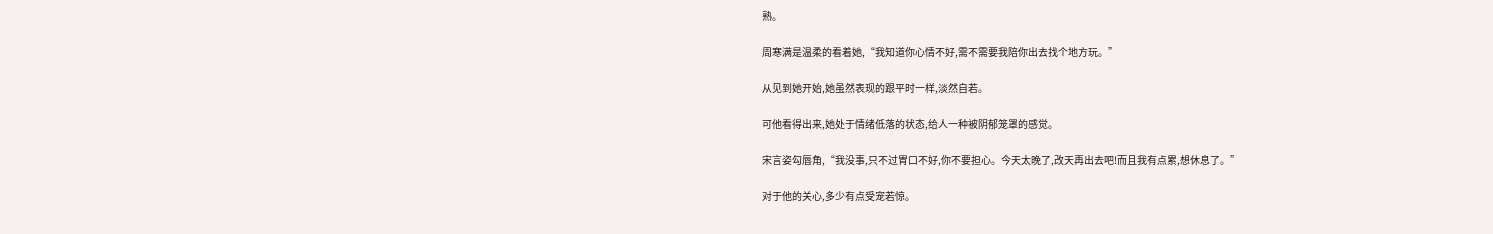熟。

周寒满是温柔的看着她,“我知道你心情不好,需不需要我陪你出去找个地方玩。”

从见到她开始,她虽然表现的跟平时一样,淡然自若。

可他看得出来,她处于情绪低落的状态,给人一种被阴郁笼罩的感觉。

宋言姿勾唇角,“我没事,只不过胃口不好,你不要担心。今天太晚了,改天再出去吧!而且我有点累,想休息了。”

对于他的关心,多少有点受宠若惊。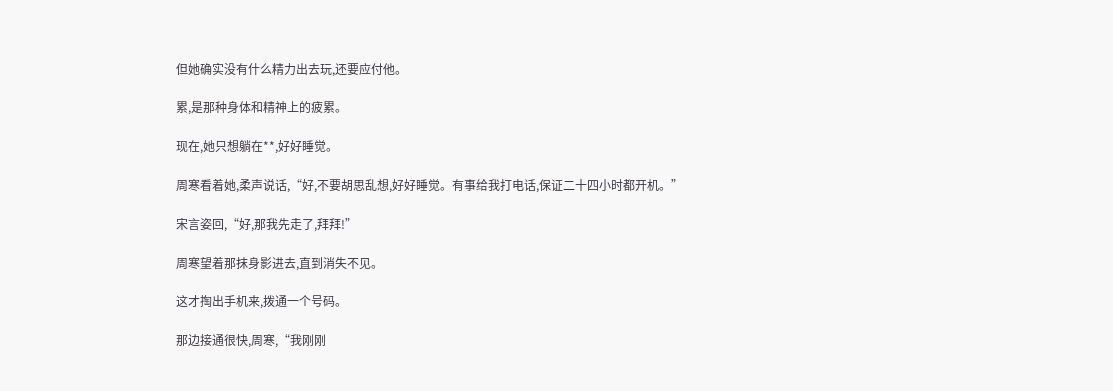但她确实没有什么精力出去玩,还要应付他。

累,是那种身体和精神上的疲累。

现在,她只想躺在**,好好睡觉。

周寒看着她,柔声说话,“好,不要胡思乱想,好好睡觉。有事给我打电话,保证二十四小时都开机。”

宋言姿回,“好,那我先走了,拜拜!”

周寒望着那抹身影进去,直到消失不见。

这才掏出手机来,拨通一个号码。

那边接通很快,周寒,“我刚刚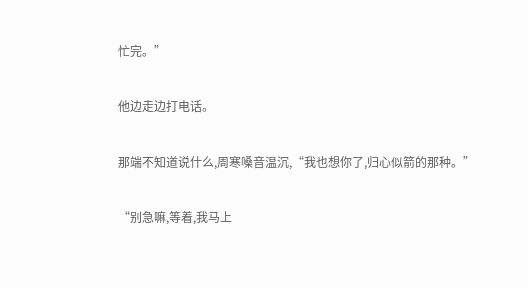忙完。”

他边走边打电话。

那端不知道说什么,周寒嗓音温沉,“我也想你了,归心似箭的那种。”

“别急嘛,等着,我马上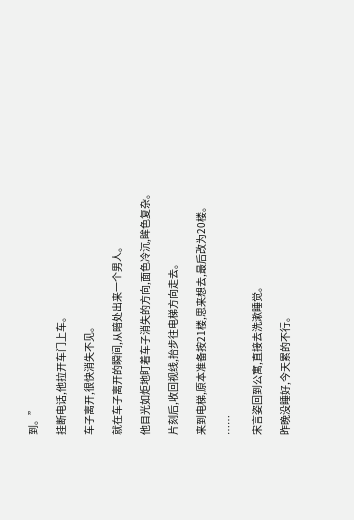到。”

挂断电话,他拉开车门上车。

车子离开,很快消失不见。

就在车子离开的瞬间,从暗处出来一个男人。

他目光如炬地盯着车子消失的方向,面色冷沉,眸色复杂。

片刻后,收回视线,抬步往电梯方向走去。

来到电梯,原本准备按21楼,思来想去,最后改为20楼。

……

宋言姿回到公寓,直接去洗漱睡觉。

昨晚没睡好,今天累的不行。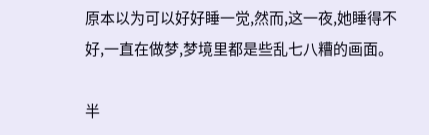原本以为可以好好睡一觉,然而,这一夜,她睡得不好,一直在做梦,梦境里都是些乱七八糟的画面。

半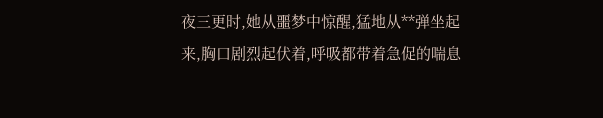夜三更时,她从噩梦中惊醒,猛地从**弹坐起来,胸口剧烈起伏着,呼吸都带着急促的喘息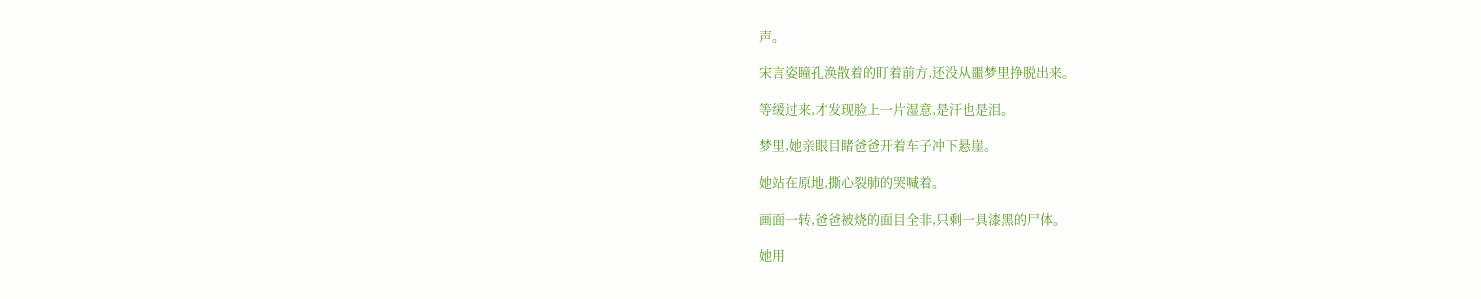声。

宋言姿瞳孔涣散着的盯着前方,还没从噩梦里挣脱出来。

等缓过来,才发现脸上一片湿意,是汗也是泪。

梦里,她亲眼目睹爸爸开着车子冲下悬崖。

她站在原地,撕心裂肺的哭喊着。

画面一转,爸爸被烧的面目全非,只剩一具漆黑的尸体。

她用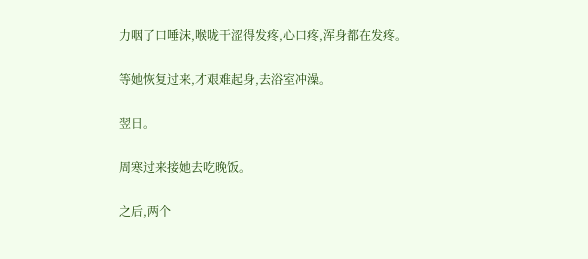力咽了口唾沫,喉咙干涩得发疼,心口疼,浑身都在发疼。

等她恢复过来,才艰难起身,去浴室冲澡。

翌日。

周寒过来接她去吃晚饭。

之后,两个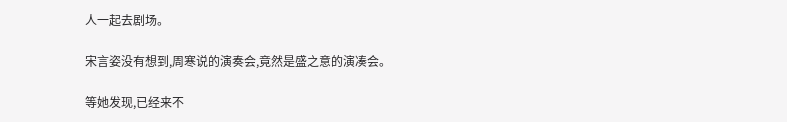人一起去剧场。

宋言姿没有想到,周寒说的演奏会,竟然是盛之意的演凑会。

等她发现,已经来不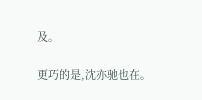及。

更巧的是,沈亦驰也在。